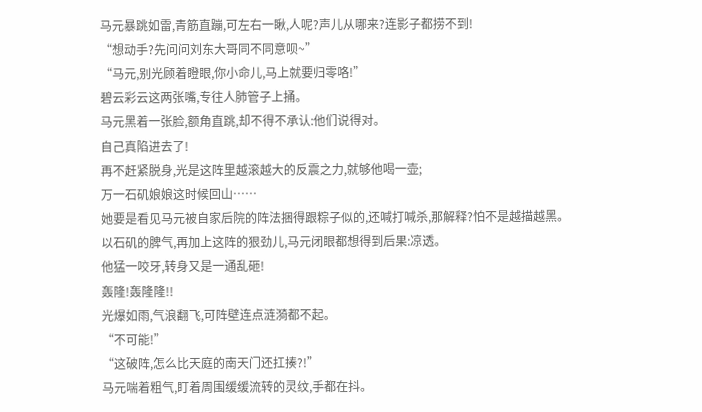马元暴跳如雷,青筋直蹦,可左右一瞅,人呢?声儿从哪来?连影子都捞不到!
“想动手?先问问刘东大哥同不同意呗~”
“马元,别光顾着瞪眼,你小命儿,马上就要归零咯!”
碧云彩云这两张嘴,专往人肺管子上捅。
马元黑着一张脸,额角直跳,却不得不承认:他们说得对。
自己真陷进去了!
再不赶紧脱身,光是这阵里越滚越大的反震之力,就够他喝一壶;
万一石矶娘娘这时候回山……
她要是看见马元被自家后院的阵法捆得跟粽子似的,还喊打喊杀,那解释?怕不是越描越黑。
以石矶的脾气,再加上这阵的狠劲儿,马元闭眼都想得到后果:凉透。
他猛一咬牙,转身又是一通乱砸!
轰隆!轰隆隆!!
光爆如雨,气浪翻飞,可阵壁连点涟漪都不起。
“不可能!”
“这破阵,怎么比天庭的南天门还扛揍?!”
马元喘着粗气,盯着周围缓缓流转的灵纹,手都在抖。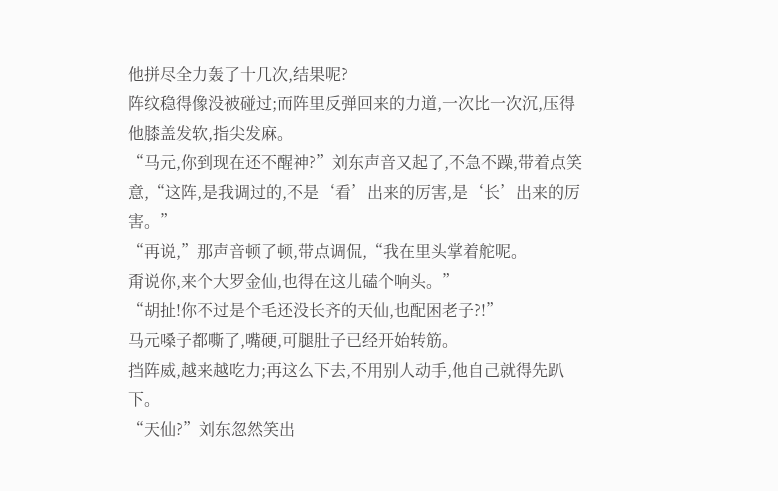他拼尽全力轰了十几次,结果呢?
阵纹稳得像没被碰过;而阵里反弹回来的力道,一次比一次沉,压得他膝盖发软,指尖发麻。
“马元,你到现在还不醒神?”刘东声音又起了,不急不躁,带着点笑意,“这阵,是我调过的,不是‘看’出来的厉害,是‘长’出来的厉害。”
“再说,”那声音顿了顿,带点调侃,“我在里头掌着舵呢。
甭说你,来个大罗金仙,也得在这儿磕个响头。”
“胡扯!你不过是个毛还没长齐的天仙,也配困老子?!”
马元嗓子都嘶了,嘴硬,可腿肚子已经开始转筋。
挡阵威,越来越吃力;再这么下去,不用别人动手,他自己就得先趴下。
“天仙?”刘东忽然笑出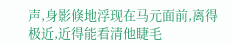声,身影倏地浮现在马元面前,离得极近,近得能看清他睫毛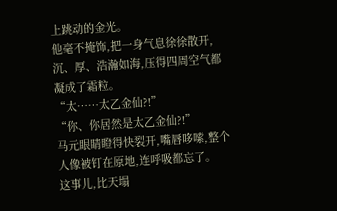上跳动的金光。
他毫不掩饰,把一身气息徐徐散开,沉、厚、浩瀚如海,压得四周空气都凝成了霜粒。
“太……太乙金仙?!”
“你、你居然是太乙金仙?!”
马元眼睛瞪得快裂开,嘴唇哆嗦,整个人像被钉在原地,连呼吸都忘了。
这事儿,比天塌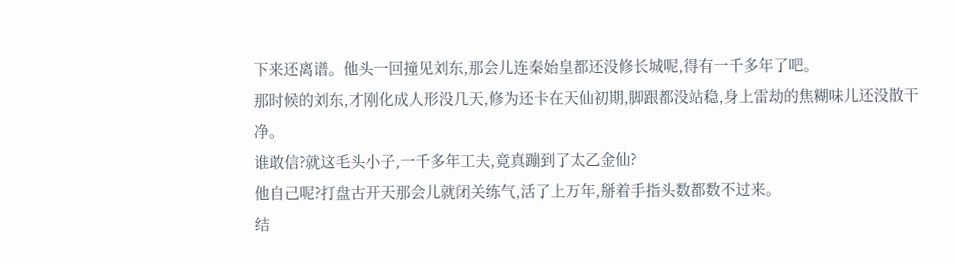下来还离谱。他头一回撞见刘东,那会儿连秦始皇都还没修长城呢,得有一千多年了吧。
那时候的刘东,才刚化成人形没几天,修为还卡在天仙初期,脚跟都没站稳,身上雷劫的焦糊味儿还没散干净。
谁敢信?就这毛头小子,一千多年工夫,竟真蹦到了太乙金仙?
他自己呢?打盘古开天那会儿就闭关练气,活了上万年,掰着手指头数都数不过来。
结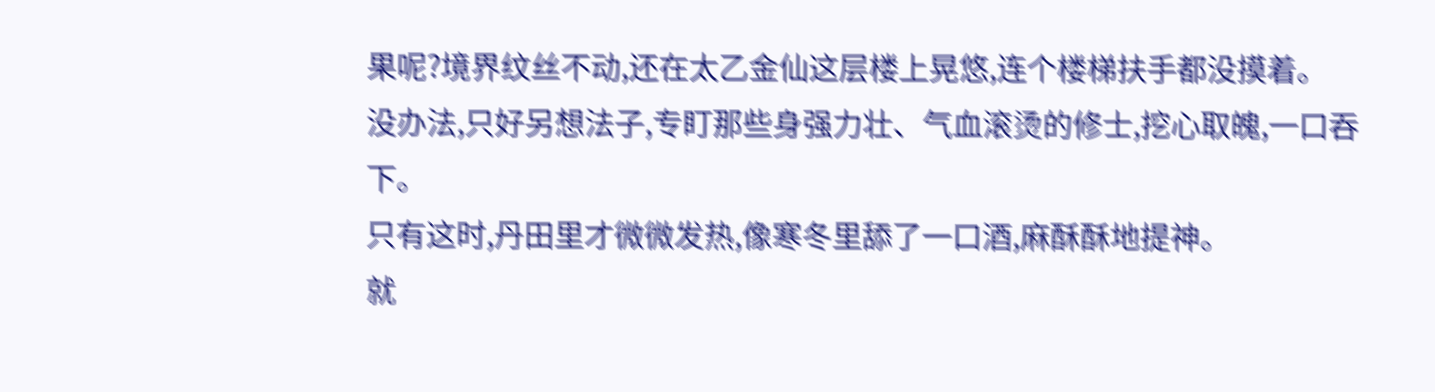果呢?境界纹丝不动,还在太乙金仙这层楼上晃悠,连个楼梯扶手都没摸着。
没办法,只好另想法子,专盯那些身强力壮、气血滚烫的修士,挖心取魄,一口吞下。
只有这时,丹田里才微微发热,像寒冬里舔了一口酒,麻酥酥地提神。
就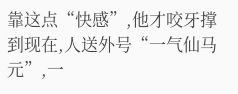靠这点“快感”,他才咬牙撑到现在,人送外号“一气仙马元”,一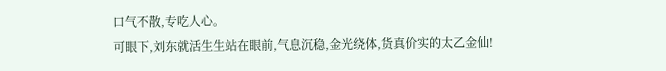口气不散,专吃人心。
可眼下,刘东就活生生站在眼前,气息沉稳,金光绕体,货真价实的太乙金仙!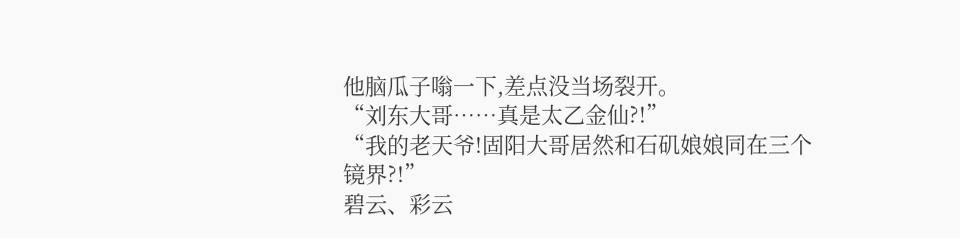他脑瓜子嗡一下,差点没当场裂开。
“刘东大哥……真是太乙金仙?!”
“我的老天爷!固阳大哥居然和石矶娘娘同在三个镜界?!”
碧云、彩云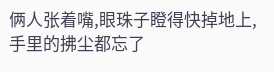俩人张着嘴,眼珠子瞪得快掉地上,手里的拂尘都忘了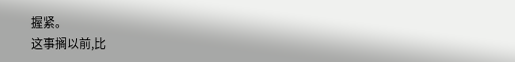握紧。
这事搁以前,比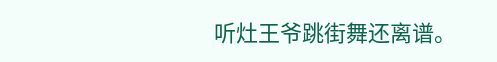听灶王爷跳街舞还离谱。